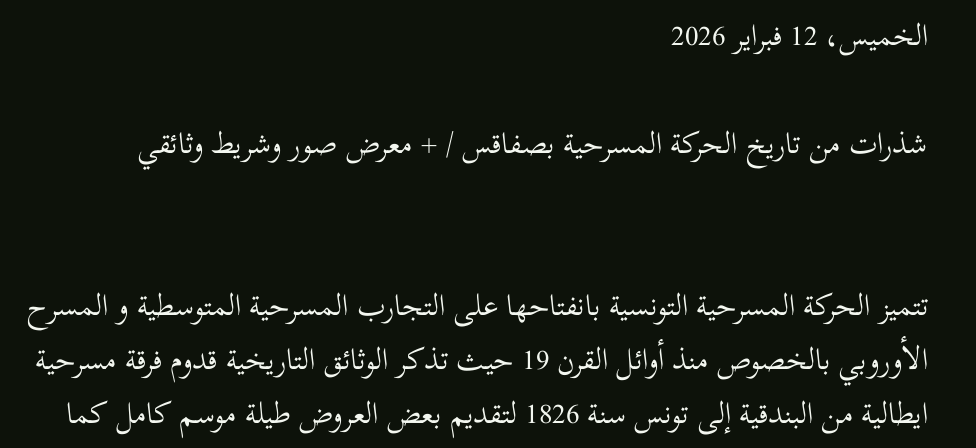الخميس، 12 فبراير 2026

شذرات من تاريخ الحركة المسرحية بصفاقس / + معرض صور وشريط وثائقي


تتميز الحركة المسرحية التونسية بانفتاحها على التجارب المسرحية المتوسطية و المسرح الأوروبي بالخصوص منذ أوائل القرن 19 حيث تذكر الوثائق التاريخية قدوم فرقة مسرحية ايطالية من البندقية إلى تونس سنة 1826 لتقديم بعض العروض طيلة موسم كامل كما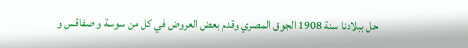حل ببلادنا سنة 1908 الجوق المصري وقدم بعض العروض في كل من سوسة و صفاقس و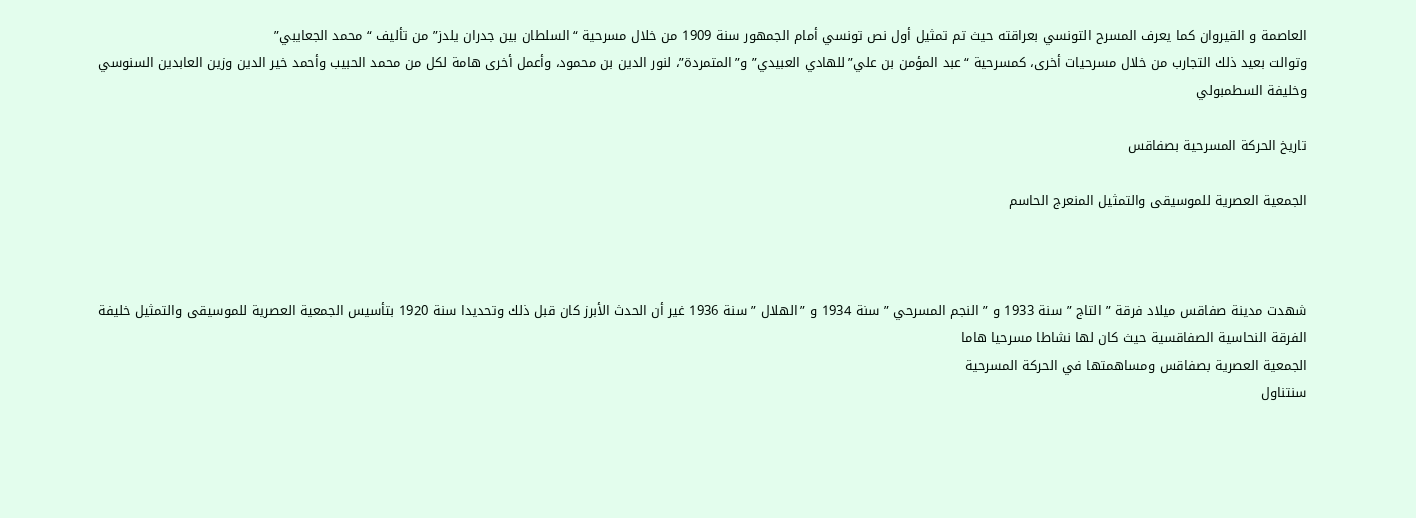العاصمة و القيروان كما يعرف المسرح التونسي بعراقته حيث تم تمثيل أول نص تونسي أمام الجمهور سنة 1909 من خلال مسرحية “السلطان بين جدران يلدز” من تأليف “محمد الجعايبي”
وتوالت بعيد ذلك التجارب من خلال مسرحيات أخرى، كمسرحية “عبد المؤمن بن علي”للهادي العبيدي” و”المتمردة”، لنور الدين بن محمود، وأعمل أخرى هامة لكل من محمد الحبيب وأحمد خير الدين وزين العابدين السنوسي وخليفة السطمبولي

تاريخ الحركة المسرحية بصفاقس

الجمعية العصرية للموسيقى والتمثيل المنعرج الحاسم



شهدت مدينة صفاقس ميلاد فرقة ” التاج ” سنة 1933 و ” النجم المسرحي ” سنة 1934 و ”الهلال ” سنة 1936 غير أن الحدث الأبرز كان قبل ذلك وتحديدا سنة 1920 بتأسيس الجمعية العصرية للموسيقى والتمثيل خليفة الفرقة النحاسية الصفاقسية حيث كان لها نشاطا مسرحيا هاما
الجمعية العصرية بصفاقس ومساهمتها في الحركة المسرحية
سنتناول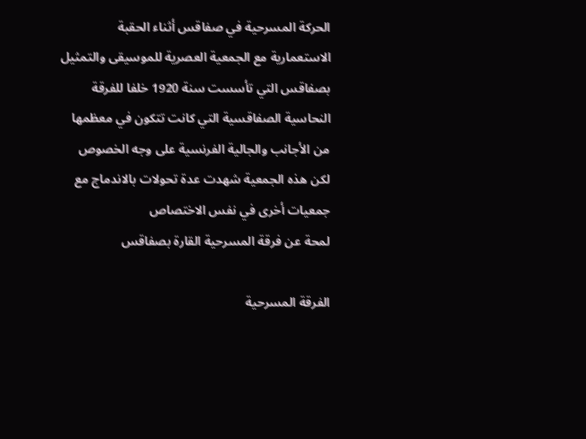الحركة المسرحية في صفاقس أثناء الحقبة الاستعمارية مع الجمعية العصرية للموسيقى والتمثيل بصفاقس التي تأسست سنة 1920 خلفا للفرقة النحاسية الصفاقسية التي كانت تتكون في معظمها من الأجانب والجالية الفرنسية على وجه الخصوص
لكن هذه الجمعية شهدت عدة تحولات بالاندماج مع جمعيات أخرى في نفس الاختصاص
لمحة عن فرقة المسرحية القارة بصفاقس

الفرقة المسرحية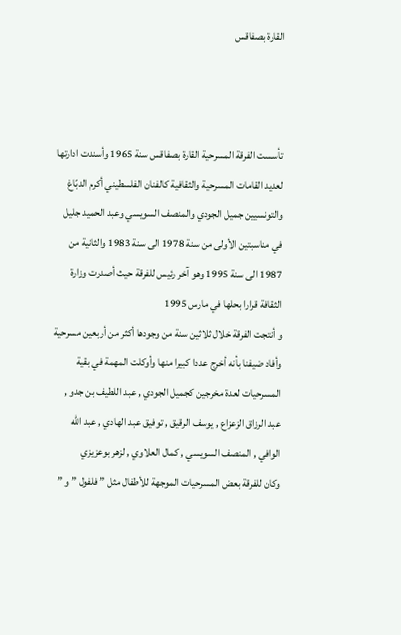القارة بصفاقس



تأسست الفرقة المسرحية القارة بصفاقس سنة 1965 وأسندت ادارتها لعديد القامات المسرحية والثقافية كالفنان الفلسطيني أكرم الدبّاغ والتونسيين جميل الجودي والمنصف السويسي وعبد الحميد جليل في مناسبتين الأولى من سنة 1978 الى سنة 1983 والثانية من 1987 الى سنة 1995 وهو آخر رئيس للفرقة حيث أصدرت وزارة الثقافة قرارا بحلها في مارس 1995
و أنتجت الفرقة خلال ثلاثين سنة من وجودها أكثر من أربعين مسرحية وأفاد ضيفنا بأنه أخرج عددا كبيرا منها وأوكلت المهمة في بقية المسرحيات لعدة مخرجين كجميل الجودي , عبد اللطيف بن جدو , عبد الرزاق الزعزاع , يوسف الرقيق , توفيق عبد الهادي , عبد الله الوافي , المنصف السويسي , كمال العلاوي , لزهر بوعزيزي
وكان للفرقة بعض المسرحيات الموجهة للأطفال مثل ” فلفول ” و ”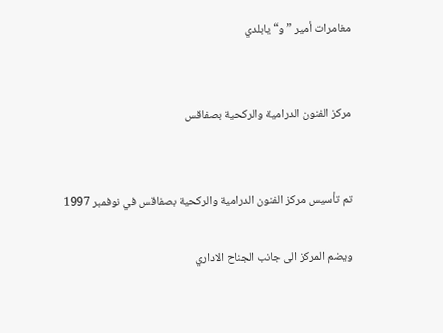مغامرات أمير ” و“ يابلدي


مركز الفنون الدرامية والركحية بصفاقس


تم تأسيس مركز الفنون الدرامية والركحية بصفاقس في نوفمبر 1997

ويضم المركز الى جانب الجناح الاداري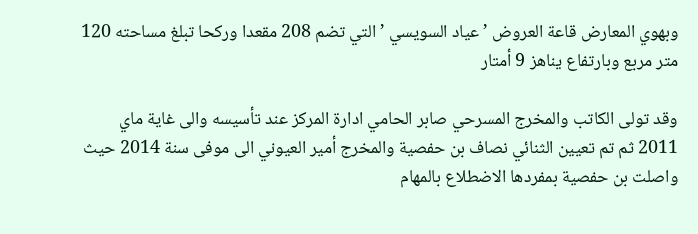وبهوي المعارض قاعة العروض ’ عياد السويسي ’ التي تضم 208 مقعدا وركحا تبلغ مساحته 120 متر مربع وبارتفاع يناهز 9 أمتار

وقد تولى الكاتب والمخرج المسرحي صابر الحامي ادارة المركز عند تأسيسه والى غاية ماي 2011 ثم تم تعيين الثنائي نصاف بن حفصية والمخرج أمير العيوني الى موفى سنة 2014 حيث واصلت بن حفصية بمفردها الاضطلاع بالمهام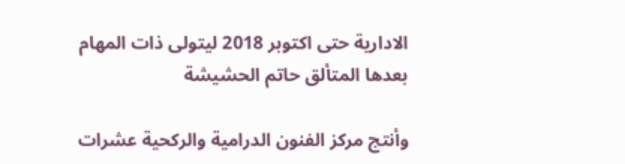الادارية حتى اكتوبر 2018 ليتولى ذات المهام بعدها المتألق حاتم الحشيشة

وأنتج مركز الفنون الدرامية والركحية عشرات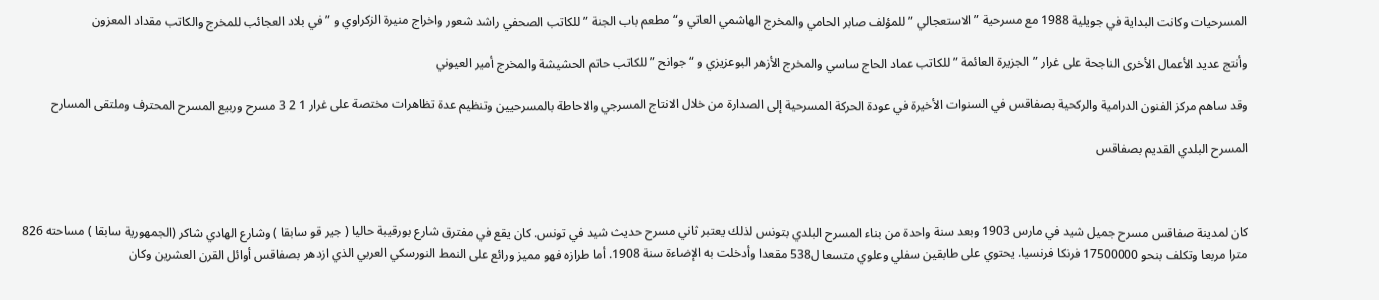المسرحيات وكانت البداية في جويلية 1988 مع مسرحية ” الاستعجالي ” للمؤلف صابر الحامي والمخرج الهاشمي العاتي و“ مطعم باب الجنة ” للكاتب الصحفي راشد شعور واخراج منيرة الزكراوي و ” في بلاد العجائب للمخرج والكاتب مقداد المعزون

وأنتج عديد الأعمال الأخرى الناجحة على غرار ”الجزيرة العائمة ” للكاتب عماد الحاج ساسي والمخرج الأزهر البوعزيزي و “جوانح ” للكاتب حاتم الحشيشة والمخرج أمير العيوني

وقد ساهم مركز الفنون الدرامية والركحية بصفاقس في السنوات الأخيرة في عودة الحركة المسرحية إلى الصدارة من خلال الانتاج المسرجي والاحاطة بالمسرحيين وتنظيم عدة تظاهرات مختصة على غرار 1 2 3 مسرح وربيع المسرح المحترف وملتقى المسارح

المسرح البلدي القديم بصفاقس



كان لمدينة صفاقس مسرح جميل شيد في مارس 1903 وبعد سنة واحدة من بناء المسرح البلدي بتونس لذلك يعتبر ثاني مسرح حديث شيد في تونس. كان يقع في مفترق شارع بورقيبة حاليا ( جير قو سابقا ) وشارع الهادي شاكر (الجمهورية سابقا ) مساحته 826 مترا مربعا وتكلف بنحو 17500000 فرنكا فرنسيا. يحتوي على طابقين سفلي وعلوي متسعا ل538 مقعدا وأدخلت به الإضاءة سنة 1908. أما طرازه فهو مميز ورائع على النمط النورسكي العربي الذي ازدهر بصفاقس أوائل القرن العشرين وكان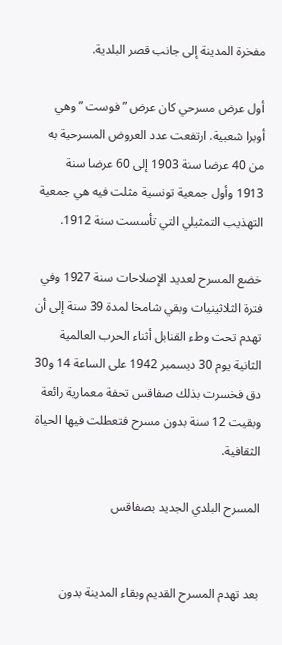مفخرة المدينة إلى جانب قصر البلدية.

أول عرض مسرحي كان عرض ” فوست ” وهي أوبرا شعبية. ارتفعت عدد العروض المسرحية به من 40 عرضا سنة 1903 إلى 60 عرضا سنة 1913 وأول جمعية تونسية مثلت فيه هي جمعية التهذيب التمثيلي التي تأسست سنة 1912.

خضع المسرح لعديد الإصلاحات سنة 1927 وفي فترة الثلاثينيات وبقي شامخا لمدة 39 سنة إلى أن تهدم تحت وطء القنابل أثناء الحرب العالمية الثانية يوم 30 ديسمبر 1942 على الساعة 14 و30 دق فخسرت بذلك صفاقس تحفة معمارية رائعة وبقيت 12 سنة بدون مسرح فتعطلت فيها الحياة الثقافية.

المسرح البلدي الجديد بصفاقس


بعد تهدم المسرح القديم وبقاء المدينة بدون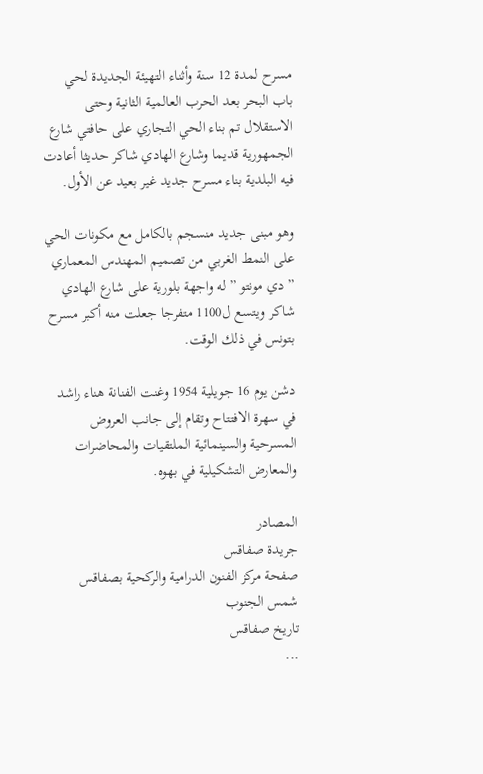مسرح لمدة 12 سنة وأثناء التهيئة الجديدة لحي باب البحر بعد الحرب العالمية الثانية وحتى الاستقلال تم بناء الحي التجاري على حافتي شارع الجمهورية قديما وشارع الهادي شاكر حديثا أعادت فيه البلدية بناء مسرح جديد غير بعيد عن الأول.

وهو مبنى جديد منسجم بالكامل مع مكونات الحي على النمط الغربي من تصميم المهندس المعماري ” دي مونتو ” له واجهة بلورية على شارع الهادي شاكر ويتسع ل1100 متفرجا جعلت منه أكبر مسرح بتونس في ذلك الوقت.

دشن يوم 16 جويلية 1954 وغنت الفنانة هناء راشد في سهرة الافتتاح وتقام إلى جانب العروض المسرحية والسينمائية الملتقيات والمحاضرات والمعارض التشكيلية في بهوه.

المصادر
جريدة صفاقس
صفحة مركز الفنون الدرامية والركحية بصفاقس
شمس الجنوب
تاريخ صفاقس
...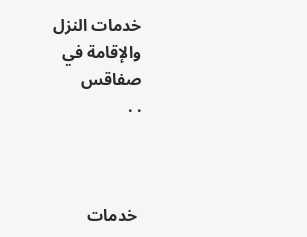خدمات النزل والإقامة في صفاقس
. .



 خدمات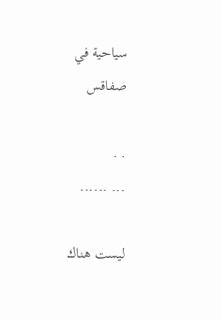سياحية في صفاقس

. .
... ......

ليست هناك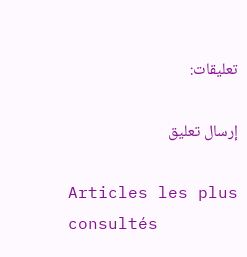تعليقات:

إرسال تعليق

Articles les plus consultés